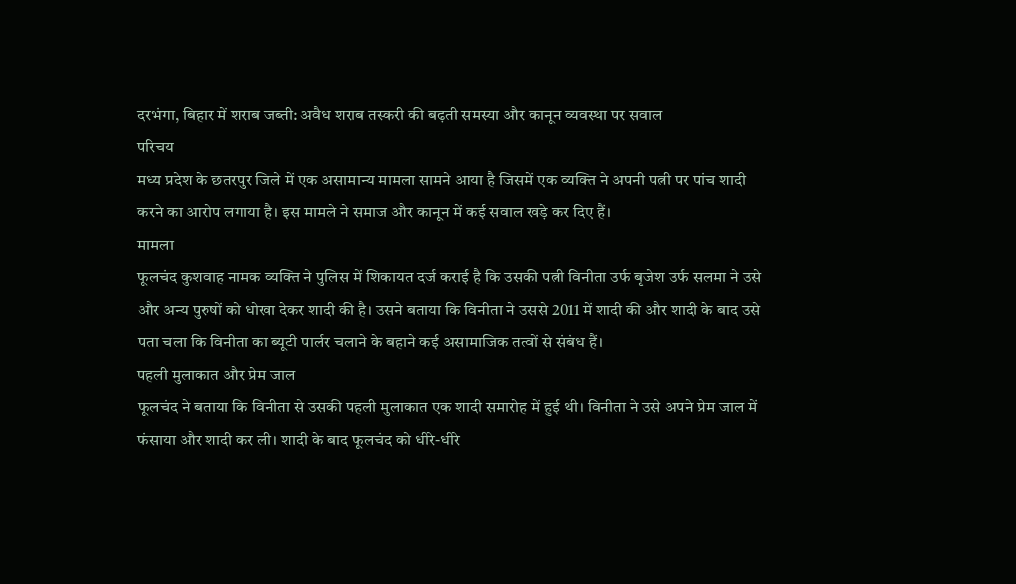दरभंगा, बिहार में शराब जब्ती: अवैध शराब तस्करी की बढ़ती समस्या और कानून व्यवस्था पर सवाल
परिचय
मध्य प्रदेश के छतरपुर जिले में एक असामान्य मामला सामने आया है जिसमें एक व्यक्ति ने अपनी पत्नी पर पांच शादी करने का आरोप लगाया है। इस मामले ने समाज और कानून में कई सवाल खड़े कर दिए हैं।
मामला
फूलचंद कुशवाह नामक व्यक्ति ने पुलिस में शिकायत दर्ज कराई है कि उसकी पत्नी विनीता उर्फ बृजेश उर्फ सलमा ने उसे और अन्य पुरुषों को धोखा देकर शादी की है। उसने बताया कि विनीता ने उससे 2011 में शादी की और शादी के बाद उसे पता चला कि विनीता का ब्यूटी पार्लर चलाने के बहाने कई असामाजिक तत्वों से संबंध हैं।
पहली मुलाकात और प्रेम जाल
फूलचंद ने बताया कि विनीता से उसकी पहली मुलाकात एक शादी समारोह में हुई थी। विनीता ने उसे अपने प्रेम जाल में फंसाया और शादी कर ली। शादी के बाद फूलचंद को धीरे-धीरे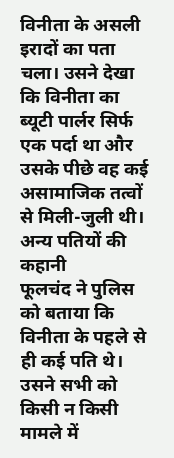विनीता के असली इरादों का पता चला। उसने देखा कि विनीता का ब्यूटी पार्लर सिर्फ एक पर्दा था और उसके पीछे वह कई असामाजिक तत्वों से मिली-जुली थी।
अन्य पतियों की कहानी
फूलचंद ने पुलिस को बताया कि विनीता के पहले से ही कई पति थे। उसने सभी को किसी न किसी मामले में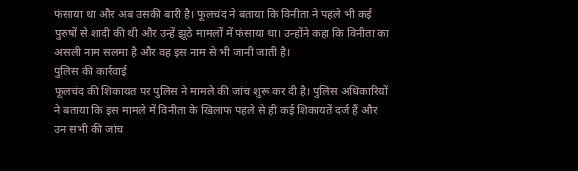फंसाया था और अब उसकी बारी है। फूलचंद ने बताया कि विनीता ने पहले भी कई पुरुषों से शादी की थी और उन्हें झूठे मामलों में फंसाया था। उन्होंने कहा कि विनीता का असली नाम सलमा है और वह इस नाम से भी जानी जाती है।
पुलिस की कार्रवाई
फूलचंद की शिकायत पर पुलिस ने मामले की जांच शुरू कर दी है। पुलिस अधिकारियों ने बताया कि इस मामले में विनीता के खिलाफ पहले से ही कई शिकायतें दर्ज हैं और उन सभी की जांच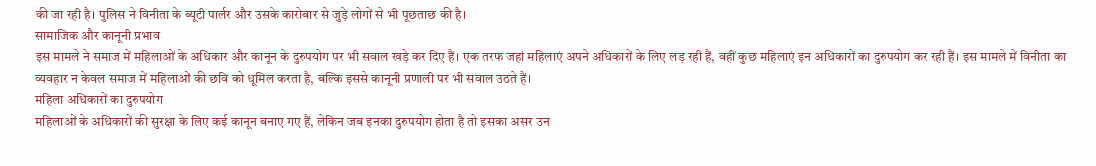की जा रही है। पुलिस ने विनीता के ब्यूटी पार्लर और उसके कारोबार से जुड़े लोगों से भी पूछताछ की है।
सामाजिक और कानूनी प्रभाव
इस मामले ने समाज में महिलाओं के अधिकार और कानून के दुरुपयोग पर भी सवाल खड़े कर दिए हैं। एक तरफ जहां महिलाएं अपने अधिकारों के लिए लड़ रही हैं, वहीं कुछ महिलाएं इन अधिकारों का दुरुपयोग कर रही हैं। इस मामले में विनीता का व्यवहार न केवल समाज में महिलाओं की छवि को धूमिल करता है, बल्कि इससे कानूनी प्रणाली पर भी सवाल उठते हैं।
महिला अधिकारों का दुरुपयोग
महिलाओं के अधिकारों की सुरक्षा के लिए कई कानून बनाए गए हैं, लेकिन जब इनका दुरुपयोग होता है तो इसका असर उन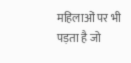महिलाओं पर भी पड़ता है जो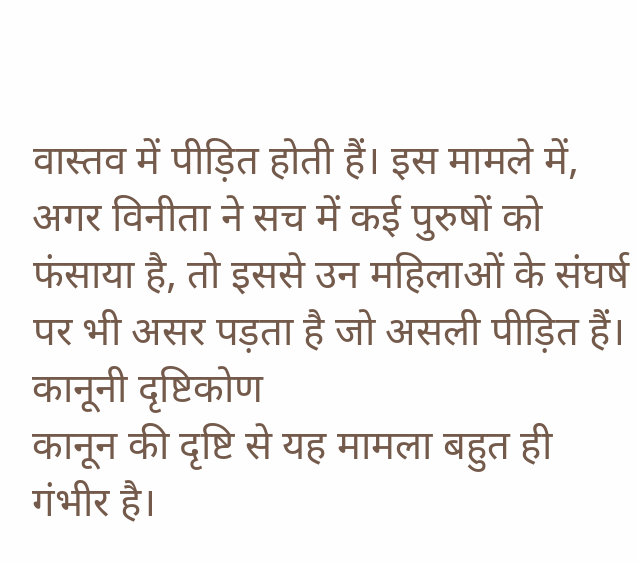वास्तव में पीड़ित होती हैं। इस मामले में, अगर विनीता ने सच में कई पुरुषों को फंसाया है, तो इससे उन महिलाओं के संघर्ष पर भी असर पड़ता है जो असली पीड़ित हैं।
कानूनी दृष्टिकोण
कानून की दृष्टि से यह मामला बहुत ही गंभीर है।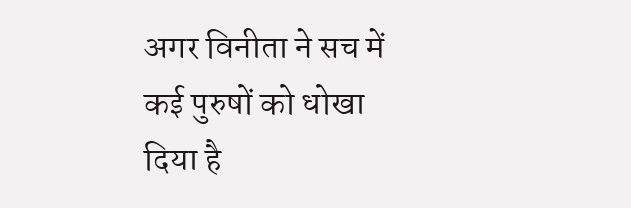अगर विनीता ने सच में कई पुरुषों को धोखा दिया है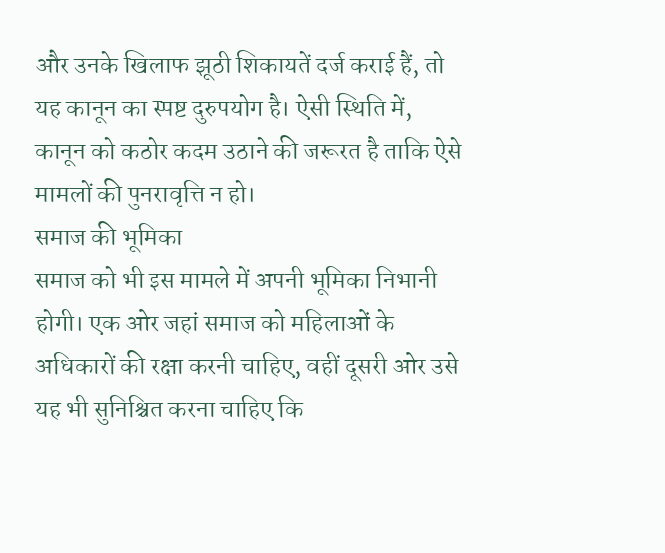और उनके खिलाफ झूठी शिकायतें दर्ज कराई हैं, तो यह कानून का स्पष्ट दुरुपयोग है। ऐसी स्थिति में, कानून को कठोर कदम उठाने की जरूरत है ताकि ऐसे मामलों की पुनरावृत्ति न हो।
समाज की भूमिका
समाज को भी इस मामले में अपनी भूमिका निभानी होगी। एक ओर जहां समाज को महिलाओं के अधिकारों की रक्षा करनी चाहिए, वहीं दूसरी ओर उसे यह भी सुनिश्चित करना चाहिए कि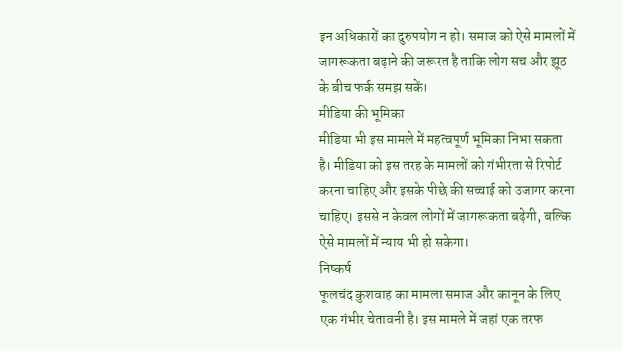इन अधिकारों का दुरुपयोग न हो। समाज को ऐसे मामलों में जागरूकता बढ़ाने की जरूरत है ताकि लोग सच और झूठ के बीच फर्क समझ सकें।
मीडिया की भूमिका
मीडिया भी इस मामले में महत्वपूर्ण भूमिका निभा सकता है। मीडिया को इस तरह के मामलों को गंभीरता से रिपोर्ट करना चाहिए और इसके पीछे की सच्चाई को उजागर करना चाहिए। इससे न केवल लोगों में जागरूकता बढ़ेगी, बल्कि ऐसे मामलों में न्याय भी हो सकेगा।
निष्कर्ष
फूलचंद कुशवाह का मामला समाज और कानून के लिए एक गंभीर चेतावनी है। इस मामले में जहां एक तरफ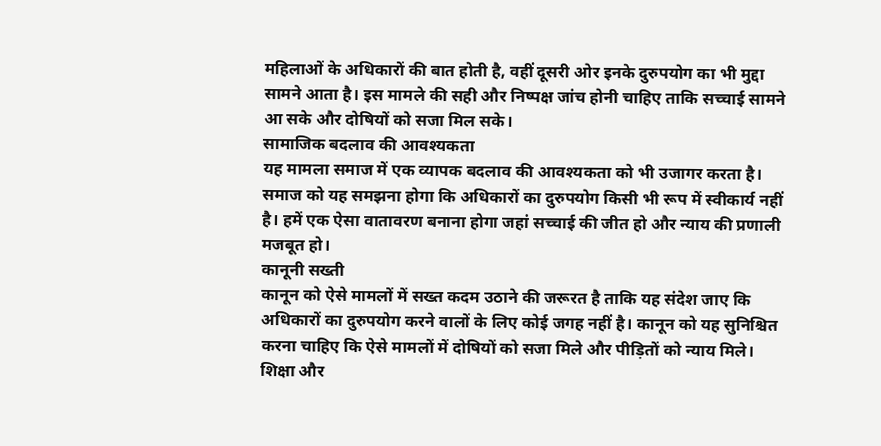महिलाओं के अधिकारों की बात होती है, वहीं दूसरी ओर इनके दुरुपयोग का भी मुद्दा सामने आता है। इस मामले की सही और निष्पक्ष जांच होनी चाहिए ताकि सच्चाई सामने आ सके और दोषियों को सजा मिल सके।
सामाजिक बदलाव की आवश्यकता
यह मामला समाज में एक व्यापक बदलाव की आवश्यकता को भी उजागर करता है। समाज को यह समझना होगा कि अधिकारों का दुरुपयोग किसी भी रूप में स्वीकार्य नहीं है। हमें एक ऐसा वातावरण बनाना होगा जहां सच्चाई की जीत हो और न्याय की प्रणाली मजबूत हो।
कानूनी सख्ती
कानून को ऐसे मामलों में सख्त कदम उठाने की जरूरत है ताकि यह संदेश जाए कि अधिकारों का दुरुपयोग करने वालों के लिए कोई जगह नहीं है। कानून को यह सुनिश्चित करना चाहिए कि ऐसे मामलों में दोषियों को सजा मिले और पीड़ितों को न्याय मिले।
शिक्षा और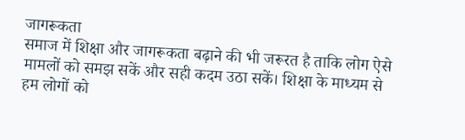जागरूकता
समाज में शिक्षा और जागरूकता बढ़ाने की भी जरूरत है ताकि लोग ऐसे मामलों को समझ सकें और सही कदम उठा सकें। शिक्षा के माध्यम से हम लोगों को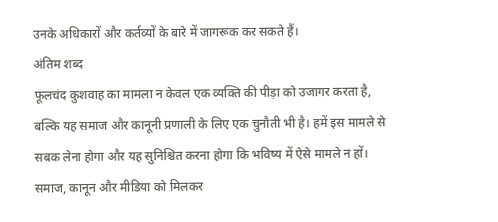उनके अधिकारों और कर्तव्यों के बारे में जागरूक कर सकते हैं।
अंतिम शब्द
फूलचंद कुशवाह का मामला न केवल एक व्यक्ति की पीड़ा को उजागर करता है, बल्कि यह समाज और कानूनी प्रणाली के लिए एक चुनौती भी है। हमें इस मामले से सबक लेना होगा और यह सुनिश्चित करना होगा कि भविष्य में ऐसे मामले न हों। समाज, कानून और मीडिया को मिलकर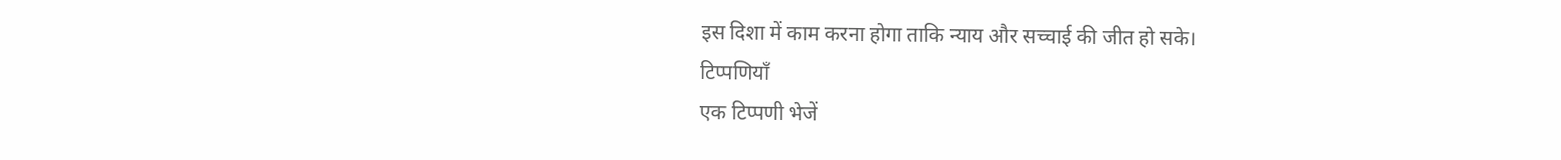इस दिशा में काम करना होगा ताकि न्याय और सच्चाई की जीत हो सके।
टिप्पणियाँ
एक टिप्पणी भेजें